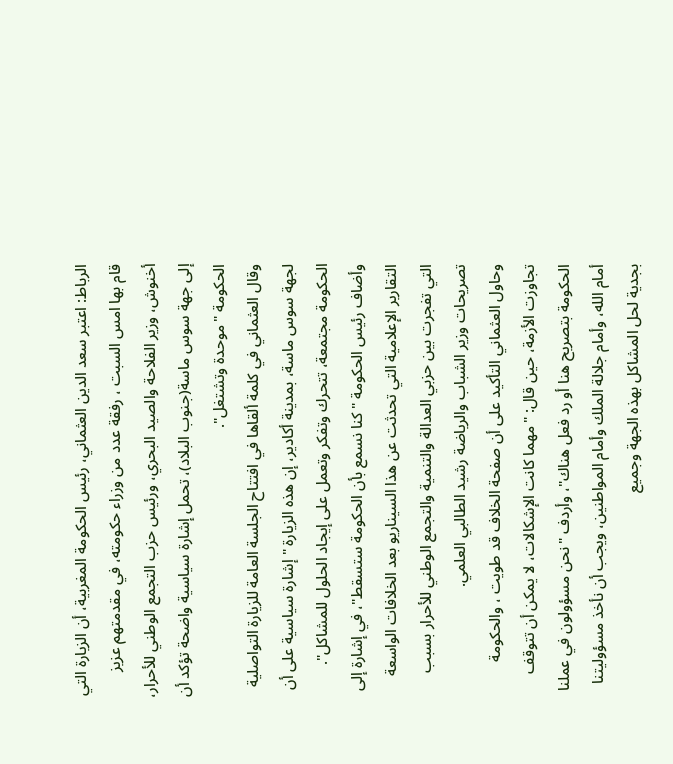الرباط: اعتبر سعد الدين العثماني، رئيس الحكومة المغربية، أن الزيارة التي قام بها امس السبت ، رفقة عدد من وزراء حكومته، في مقدمتهم عزيز أخنوش، وزير الفلاحة والصيد البحري، ورئيس حزب التجمع الوطني للأحرار، إلى جهة سوس ماسة(جنوب البلاد)، تحمل إشارة سياسية واضحة تؤكد أن الحكومة "موحدة وتشتغل".
وقال العثماني في كلمة ألقاها في افتتاح الجلسة العامة للزيارة التواصلية لجهة سوس ماسة، بمدينة أكادير، إن هذه الزيارة "إشارة سياسية على أن الحكومة مجتمعة، تتحرك وتفكر وتعمل على إيجاد الحلول للمشاكل".
وأضاف رئيس الحكومة "كنا نسمع بأن الحكومة ستسقط"، في إشارة إلى التقارير الإعلامية التي تحدثت عن هذا السيناريو بعد الخلافات الواسعة التي تفجرت بين حزبي العدالة والتنمية والتجمع الوطني للأحرار بسبب تصريحات وزير الشباب والرياضة رشيد الطالبي العلمي.
وحاول العثماني التأكيد على أن صفحة الخلاف قد طويت ، والحكومة تجاوزت الأزمة، حين قال: "مهما كانت الإشكالات، لا يمكن أن تتوقف الحكومة بتصريح هنا أو رد فعل هناك"، وأردف "نحن مسؤولون في عملنا أمام الله، وأمام جلالة الملك وأمام المواطنين، ويجب أن نأخذ مسؤوليتنا بجدية لحل المشاكل بهذه الجهة وجميع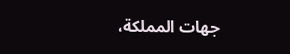جهات المملكة،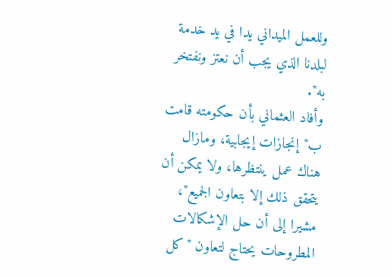وللعمل الميداني يدا في يد خدمة لبلدنا الذي يجب أن نعتز ونفتخر به".
وأفاد العثماني بأن حكومته قامت ب"إنجازات إيجابية، ومازال هناك عمل ينتظرها، ولا يمكن أن يتحقق ذلك إلا بتعاون الجميع"، مشيرا إلى أن حل الإشكالات المطروحات يحتاج لتعاون "كل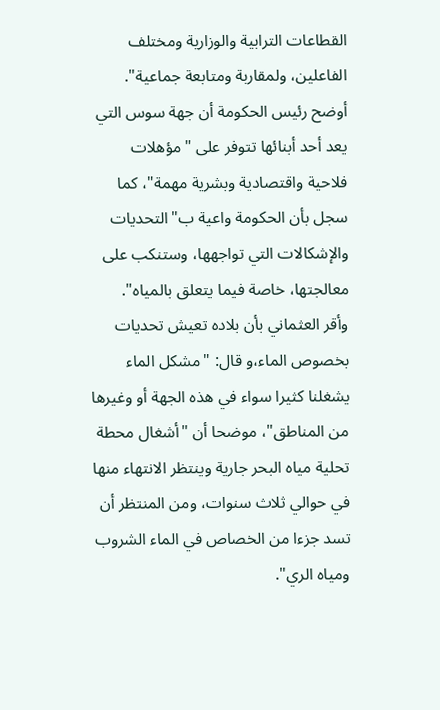القطاعات الترابية والوزارية ومختلف الفاعلين، ولمقاربة ومتابعة جماعية".
أوضح رئيس الحكومة أن جهة سوس التي يعد أحد أبنائها تتوفر على "مؤهلات فلاحية واقتصادية وبشرية مهمة"، كما سجل بأن الحكومة واعية ب"التحديات والإشكالات التي تواجهها، وستنكب على معالجتها، خاصة فيما يتعلق بالمياه".
وأقر العثماني بأن بلاده تعيش تحديات بخصوص الماء،و قال: "مشكل الماء يشغلنا كثيرا سواء في هذه الجهة أو وغيرها من المناطق"، موضحا أن "أشغال محطة تحلية مياه البحر جارية وينتظر الانتهاء منها في حوالي ثلاث سنوات، ومن المنتظر أن تسد جزءا من الخصاص في الماء الشروب ومياه الري".